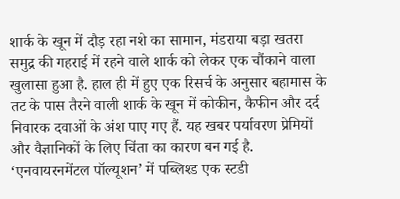शार्क के खून में दौड़ रहा नशे का सामान, मंडराया बड़ा खतरा
समुद्र की गहराई में रहने वाले शार्क को लेकर एक चौंकाने वाला खुलासा हुआ है. हाल ही में हुए एक रिसर्च के अनुसार बहामास के तट के पास तैरने वाली शार्क के खून में कोकीन, कैफीन और दर्द निवारक दवाओं के अंश पाए गए हैं. यह खबर पर्यावरण प्रेमियों और वैज्ञानिकों के लिए चिंता का कारण बन गई है. ‘एनवायरनमेंटल पॉल्यूशन’ में पब्लिश्ड एक स्टडी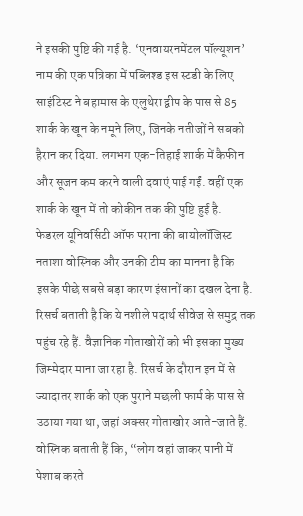ने इसकी पुष्टि की गई है. ‘एनवायरनमेंटल पॉल्यूशन’ नाम की एक पत्रिका में पब्लिश्ड इस स्टडी के लिए साइंटिस्ट ने बहामास के एलुथेरा द्वीप के पास से 85 शार्क के खून के नमूने लिए, जिनके नतीजों ने सबको हैरान कर दिया. लगभग एक-तिहाई शार्क में कैफीन और सूजन कम करने वाली दवाएं पाई गईं. वहीं एक शार्क के खून में तो कोकीन तक की पुष्टि हुई है.
फेडरल यूनिवर्सिटी ऑफ पराना की बायोलॉजिस्ट नताशा वोस्निक और उनकी टीम का मानना है कि इसके पीछे सबसे बड़ा कारण इंसानों का दखल देना है. रिसर्च बताती है कि ये नशीले पदार्थ सीवेज से समुद्र तक पहुंच रहे हैं. वैज्ञानिक गोताखोरों को भी इसका मुख्य जिम्मेदार माना जा रहा है. रिसर्च के दौरान इन में से ज्यादातर शार्क को एक पुराने मछली फार्म के पास से उठाया गया था, जहां अक्सर गोताखोर आते-जाते हैं. वोस्निक बताती हैं कि, “लोग वहां जाकर पानी में पेशाब करते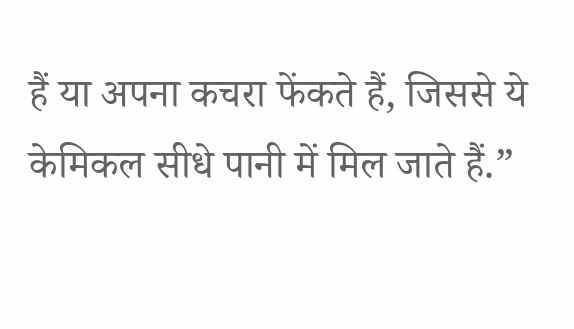हैं या अपना कचरा फेंकते हैं, जिससे ये केमिकल सीधे पानी में मिल जाते हैं.”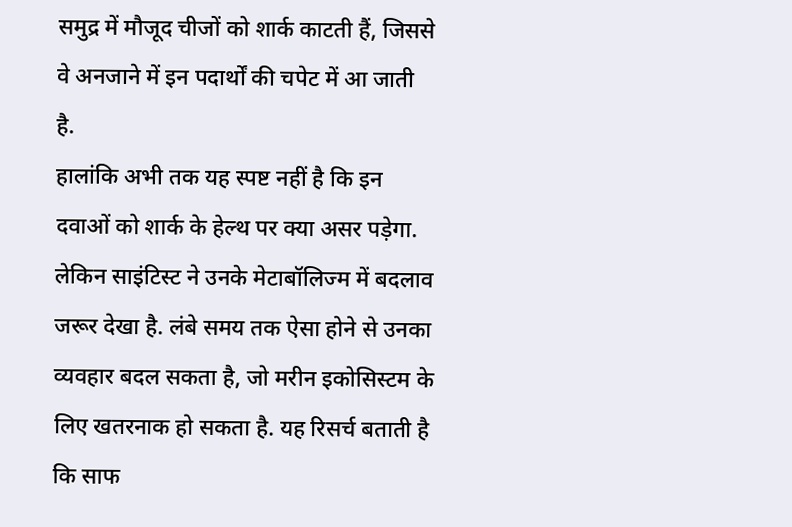समुद्र में मौजूद चीजों को शार्क काटती हैं, जिससे वे अनजाने में इन पदार्थों की चपेट में आ जाती है.
हालांकि अभी तक यह स्पष्ट नहीं है कि इन दवाओं को शार्क के हेल्थ पर क्या असर पड़ेगा. लेकिन साइंटिस्ट ने उनके मेटाबॉलिज्म में बदलाव जरूर देखा है. लंबे समय तक ऐसा होने से उनका व्यवहार बदल सकता है, जो मरीन इकोसिस्टम के लिए खतरनाक हो सकता है. यह रिसर्च बताती है कि साफ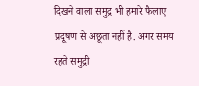दिखने वाला समुद्र भी हमारे फैलाए प्रदूषण से अछूता नहीं है. अगर समय रहते समुद्री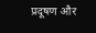प्रदूषण और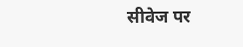सीवेज पर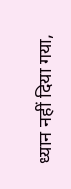ध्यान नहीं दिया गया,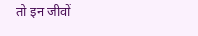तो इन जीवों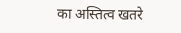का अस्तित्व खतरे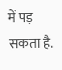में पड़ सकता है.